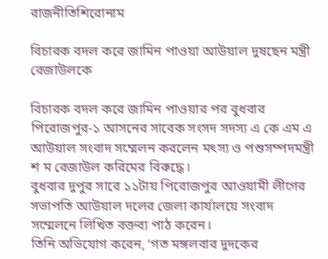রাজনীতিশিরোনাম

বিচারক বদল করে জামিন পাওয়া আউয়াল দুষছেন মন্ত্রী রেজাউলকে

বিচারক বদল করে জামিন পাওয়ার পর বুধবার পিরোজপুর-১ আসনের সাবেক সংসদ সদস্য এ কে এম এ আউয়াল সংবাদ সম্মেলন করলেন মৎস্য ও পশুসম্পদমন্ত্রী শ ম রেজাউল করিমের বিরুদ্ধে।
বুধবার দুপুর সারে ১১টায় পিরোজপুর আওয়ামী লীগের সভাপতি আউয়াল দলের জেলা কার্যালয়ে সংবাদ সম্মেলনে লিখিত বক্তব্য পাঠ করেন।
তিনি অভিযোগ করেন, ‘গত মঙ্গলবার দুদকের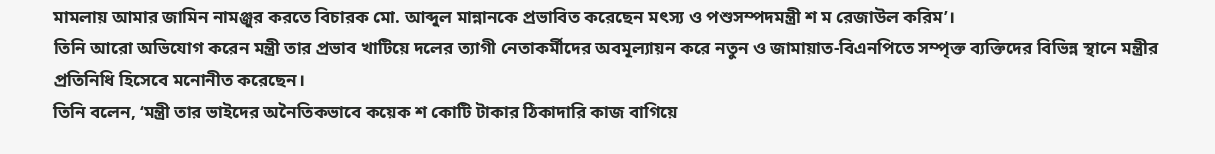মামলায় আমার জামিন নামঞ্জুর করতে বিচারক মো. আব্দুল মান্নানকে প্রভাবিত করেছেন মৎস্য ও পশুসম্পদমন্ত্রী শ ম রেজাউল করিম’।
তিনি আরো অভিযোগ করেন মন্ত্রী তার প্রভাব খাটিয়ে দলের ত্যাগী নেতাকর্মীদের অবমূল্যায়ন করে নতুন ও জামায়াত-বিএনপিতে সম্পৃক্ত ব্যক্তিদের বিভিন্ন স্থানে মন্ত্রীর প্রতিনিধি হিসেবে মনোনীত করেছেন।
তিনি বলেন, ‘মন্ত্রী তার ভাইদের অনৈতিকভাবে কয়েক শ কোটি টাকার ঠিকাদারি কাজ বাগিয়ে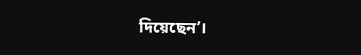দিয়েছেন’।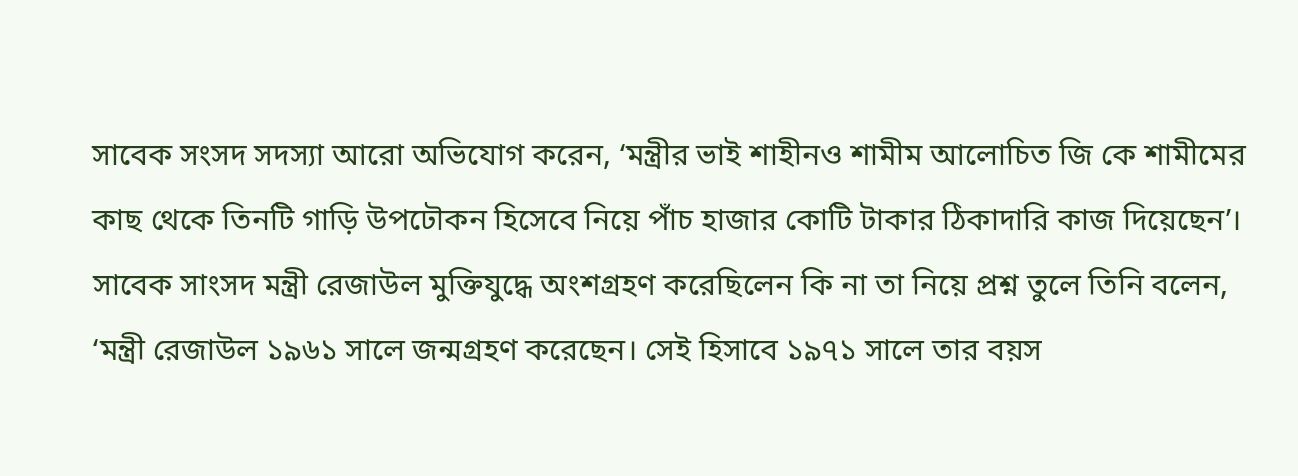সাবেক সংসদ সদস্যা আরো অভিযোগ করেন, ‘মন্ত্রীর ভাই শাহীনও শামীম আলোচিত জি কে শামীমের কাছ থেকে তিনটি গাড়ি উপঢৌকন হিসেবে নিয়ে পাঁচ হাজার কোটি টাকার ঠিকাদারি কাজ দিয়েছেন’।
সাবেক সাংসদ মন্ত্রী রেজাউল মুক্তিযুদ্ধে অংশগ্রহণ করেছিলেন কি না তা নিয়ে প্রশ্ন তুলে তিনি বলেন, ‘মন্ত্রী রেজাউল ১৯৬১ সালে জন্মগ্রহণ করেছেন। সেই হিসাবে ১৯৭১ সালে তার বয়স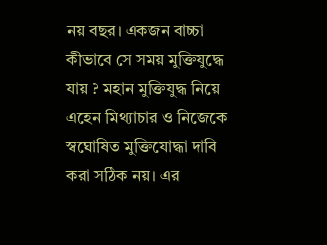নয় বছর। একজন বাচ্চা কীভাবে সে সময় মুক্তিযুদ্ধে যায় ? মহান মুক্তিযুদ্ধ নিয়ে এহেন মিথ্যাচার ও নিজেকে স্বঘোষিত মুক্তিযোদ্ধা দাবি করা সঠিক নয়। এর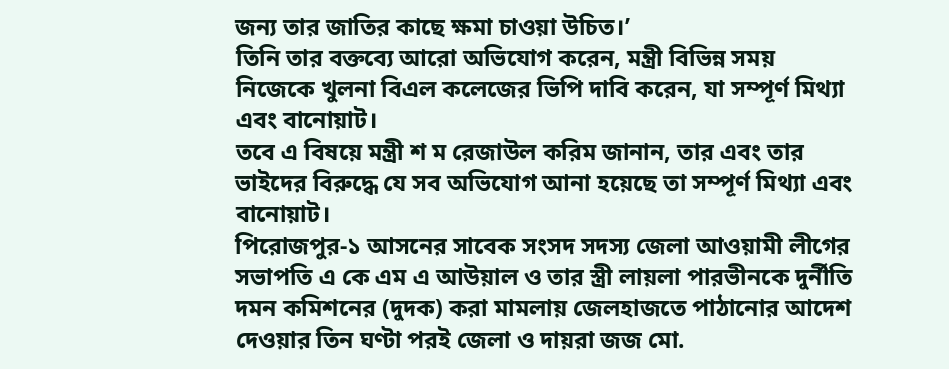জন্য তার জাতির কাছে ক্ষমা চাওয়া উচিত।’
তিনি তার বক্তব্যে আরো অভিযোগ করেন, মন্ত্রী বিভিন্ন সময় নিজেকে খুলনা বিএল কলেজের ভিপি দাবি করেন, যা সম্পূর্ণ মিথ্যা এবং বানোয়াট।
তবে এ বিষয়ে মন্ত্রী শ ম রেজাউল করিম জানান, তার এবং তার ভাইদের বিরুদ্ধে যে সব অভিযোগ আনা হয়েছে তা সম্পূর্ণ মিথ্যা এবং বানোয়াট।
পিরোজপুর-১ আসনের সাবেক সংসদ সদস্য জেলা আওয়ামী লীগের সভাপতি এ কে এম এ আউয়াল ও তার স্ত্রী লায়লা পারভীনকে দুর্নীতি দমন কমিশনের (দুদক) করা মামলায় জেলহাজতে পাঠানোর আদেশ দেওয়ার তিন ঘণ্টা পরই জেলা ও দায়রা জজ মো.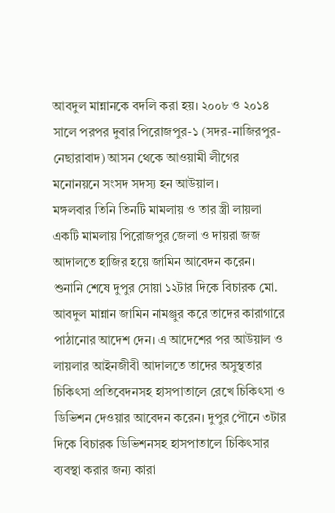আবদুল মান্নানকে বদলি করা হয়। ২০০৮ ও ২০১৪ সালে পরপর দুবার পিরোজপুর-১ (সদর-নাজিরপুর-নেছারাবাদ) আসন থেকে আওয়ামী লীগের মনোনয়নে সংসদ সদস্য হন আউয়াল।
মঙ্গলবার তিনি তিনটি মামলায় ও তার স্ত্রী লায়লা একটি মামলায় পিরোজপুর জেলা ও দায়রা জজ আদালতে হাজির হয়ে জামিন আবেদন করেন। শুনানি শেষে দুপুর সোয়া ১২টার দিকে বিচারক মো. আবদুল মান্নান জামিন নামঞ্জুর করে তাদের কারাগারে পাঠানোর আদেশ দেন। এ আদেশের পর আউয়াল ও লায়লার আইনজীবী আদালতে তাদের অসুস্থতার চিকিৎসা প্রতিবেদনসহ হাসপাতালে রেখে চিকিৎসা ও ডিভিশন দেওয়ার আবেদন করেন। দুপুর পৌনে ৩টার দিকে বিচারক ডিভিশনসহ হাসপাতালে চিকিৎসার ব্যবস্থা করার জন্য কারা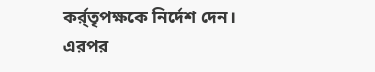কর্র্তৃপক্ষকে নির্দেশ দেন। এরপর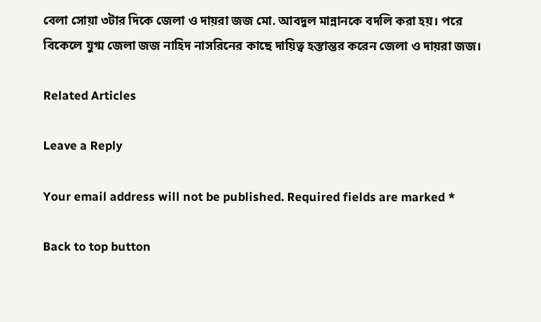বেলা সোয়া ৩টার দিকে জেলা ও দায়রা জজ মো. আবদুল মান্নানকে বদলি করা হয়। পরে বিকেলে যুগ্ম জেলা জজ নাহিদ নাসরিনের কাছে দায়িত্ব হস্তান্তর করেন জেলা ও দায়রা জজ।

Related Articles

Leave a Reply

Your email address will not be published. Required fields are marked *

Back to top button